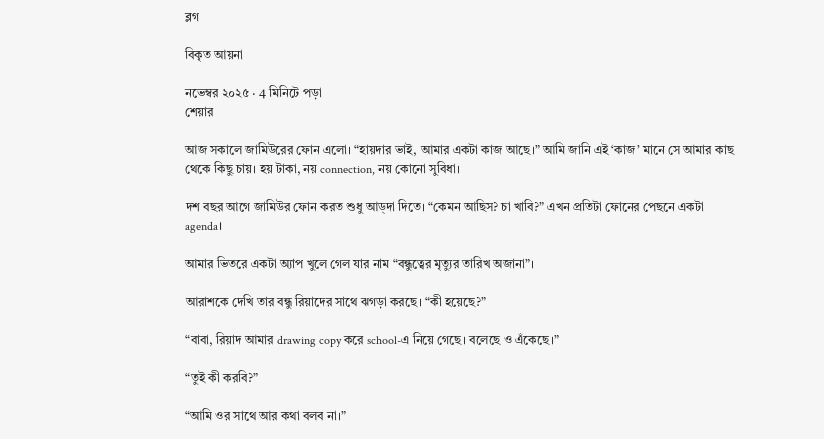ব্লগ

বিকৃত আয়না

নভেম্বর ২০২৫ · 4 মিনিটে পড়া
শেয়ার

আজ সকালে জামিউরের ফোন এলো। “হায়দার ভাই, আমার একটা কাজ আছে।” আমি জানি এই ‘কাজ’ মানে সে আমার কাছ থেকে কিছু চায়। হয় টাকা, নয় connection, নয় কোনো সুবিধা।

দশ বছর আগে জামিউর ফোন করত শুধু আড্দা দিতে। “কেমন আছিস? চা খাবি?” এখন প্রতিটা ফোনের পেছনে একটা agenda।

আমার ভিতরে একটা অ্যাপ খুলে গেল যার নাম “বন্ধুত্বের মৃত্যুর তারিখ অজানা”।

আরাশকে দেখি তার বন্ধু রিয়াদের সাথে ঝগড়া করছে। “কী হয়েছে?”

“বাবা, রিয়াদ আমার drawing copy করে school-এ নিয়ে গেছে। বলেছে ও এঁকেছে।”

“তুই কী করবি?”

“আমি ওর সাথে আর কথা বলব না।”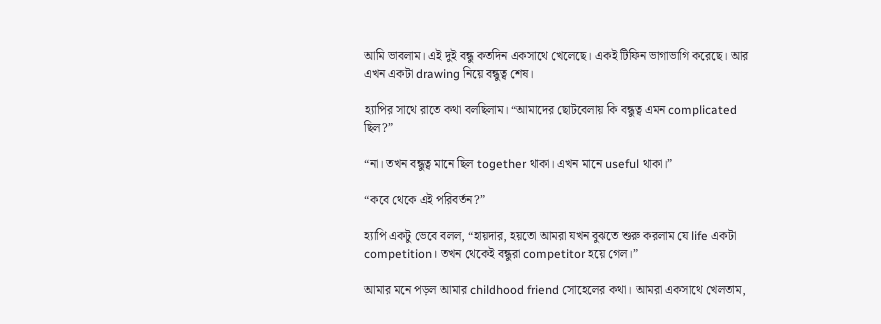আমি ভাবলাম। এই দুই বন্ধু কতদিন একসাথে খেলেছে। একই টিফিন ভাগাভাগি করেছে। আর এখন একটা drawing নিয়ে বন্ধুত্ব শেষ।

হ্যাপির সাথে রাতে কথা বলছিলাম। “আমাদের ছোটবেলায় কি বন্ধুত্ব এমন complicated ছিল?”

“না। তখন বন্ধুত্ব মানে ছিল together থাকা। এখন মানে useful থাকা।”

“কবে থেকে এই পরিবর্তন?”

হ্যাপি একটু ভেবে বলল, “হায়দার, হয়তো আমরা যখন বুঝতে শুরু করলাম যে life একটা competition। তখন থেকেই বন্ধুরা competitor হয়ে গেল।”

আমার মনে পড়ল আমার childhood friend সোহেলের কথা। আমরা একসাথে খেলতাম,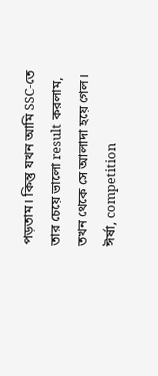পড়তাম। কিন্তু যখন আমি SSC-তে তার চেয়ে ভালো result করলাম, তখন থেকে সে আলাদা হয়ে গেল। ঈর্ষা, competition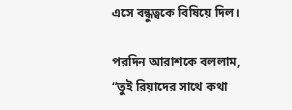এসে বন্ধুত্বকে বিষিয়ে দিল।

পরদিন আরাশকে বললাম, “তুই রিয়াদের সাথে কথা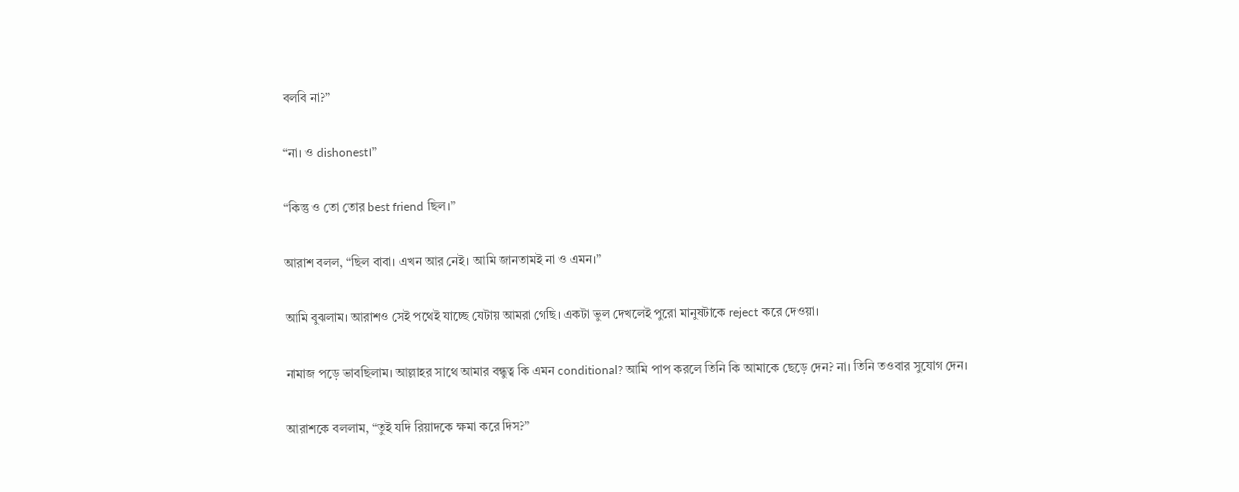বলবি না?”

“না। ও dishonest।”

“কিন্তু ও তো তোর best friend ছিল।”

আরাশ বলল, “ছিল বাবা। এখন আর নেই। আমি জানতামই না ও এমন।”

আমি বুঝলাম। আরাশও সেই পথেই যাচ্ছে যেটায় আমরা গেছি। একটা ভুল দেখলেই পুরো মানুষটাকে reject করে দেওয়া।

নামাজ পড়ে ভাবছিলাম। আল্লাহর সাথে আমার বন্ধুত্ব কি এমন conditional? আমি পাপ করলে তিনি কি আমাকে ছেড়ে দেন? না। তিনি তওবার সুযোগ দেন।

আরাশকে বললাম, “তুই যদি রিয়াদকে ক্ষমা করে দিস?”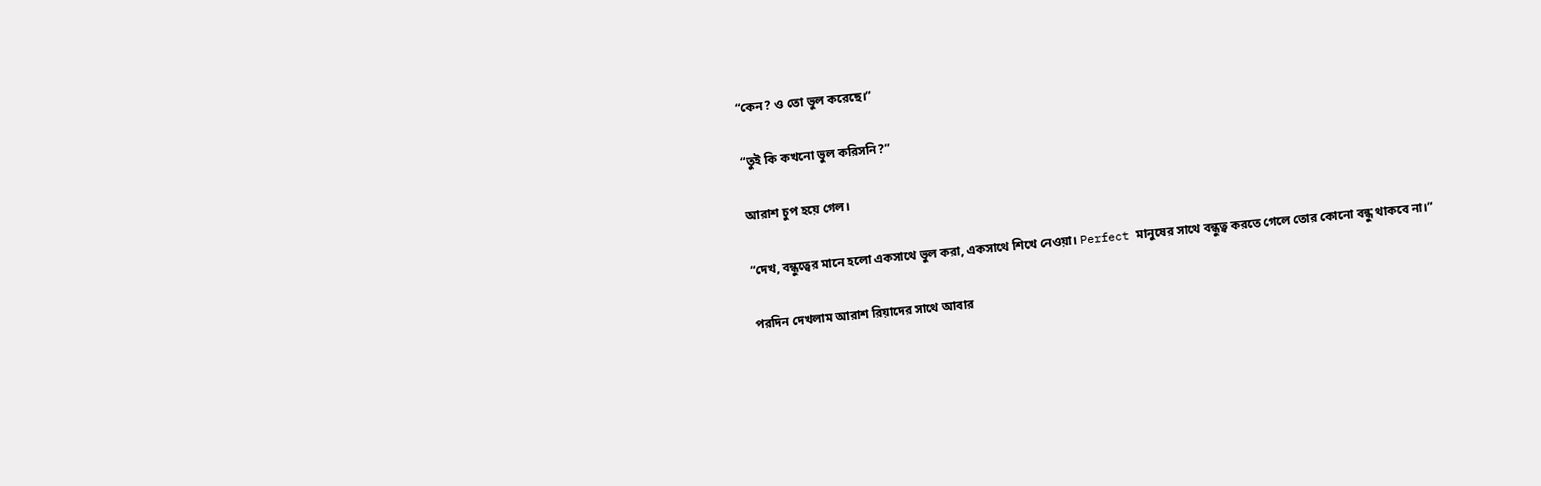“কেন? ও তো ভুল করেছে।”

“তুই কি কখনো ভুল করিসনি?”

আরাশ চুপ হয়ে গেল।

“দেখ, বন্ধুত্বের মানে হলো একসাথে ভুল করা, একসাথে শিখে নেওয়া। Perfect মানুষের সাথে বন্ধুত্ব করতে গেলে তোর কোনো বন্ধু থাকবে না।”

পরদিন দেখলাম আরাশ রিয়াদের সাথে আবার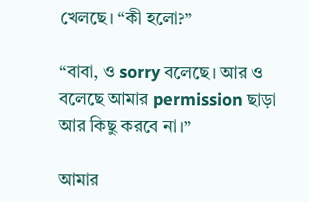খেলছে। “কী হলো?”

“বাবা, ও sorry বলেছে। আর ও বলেছে আমার permission ছাড়া আর কিছু করবে না।”

আমার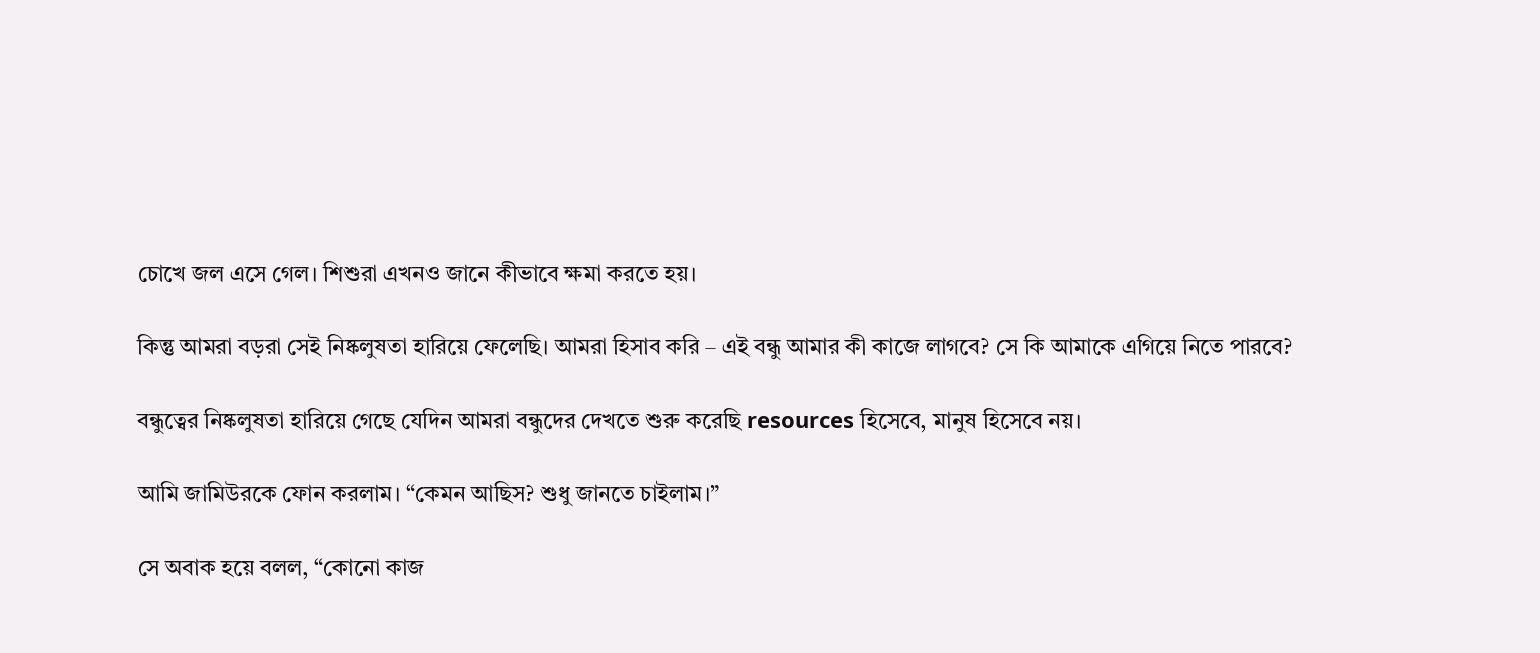চোখে জল এসে গেল। শিশুরা এখনও জানে কীভাবে ক্ষমা করতে হয়।

কিন্তু আমরা বড়রা সেই নিষ্কলুষতা হারিয়ে ফেলেছি। আমরা হিসাব করি – এই বন্ধু আমার কী কাজে লাগবে? সে কি আমাকে এগিয়ে নিতে পারবে?

বন্ধুত্বের নিষ্কলুষতা হারিয়ে গেছে যেদিন আমরা বন্ধুদের দেখতে শুরু করেছি resources হিসেবে, মানুষ হিসেবে নয়।

আমি জামিউরকে ফোন করলাম। “কেমন আছিস? শুধু জানতে চাইলাম।”

সে অবাক হয়ে বলল, “কোনো কাজ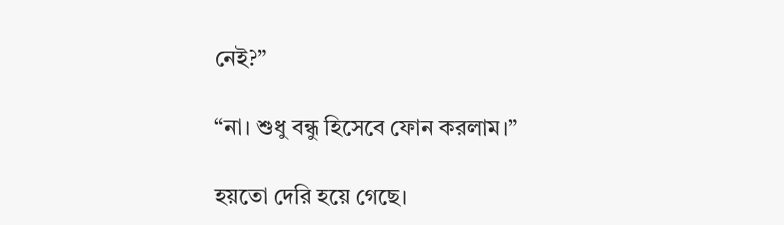নেই?”

“না। শুধু বন্ধু হিসেবে ফোন করলাম।”

হয়তো দেরি হয়ে গেছে।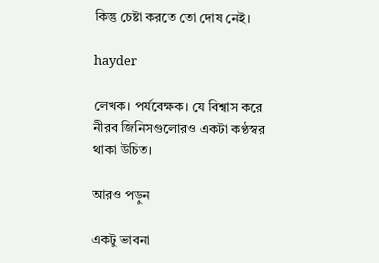কিন্তু চেষ্টা করতে তো দোষ নেই।

hayder

লেখক। পর্যবেক্ষক। যে বিশ্বাস করে নীরব জিনিসগুলোরও একটা কণ্ঠস্বর থাকা উচিত।

আরও পড়ুন

একটু ভাবনা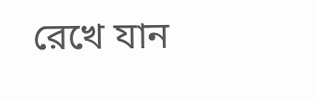রেখে যান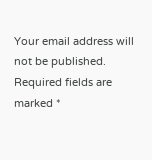Your email address will not be published. Required fields are marked *